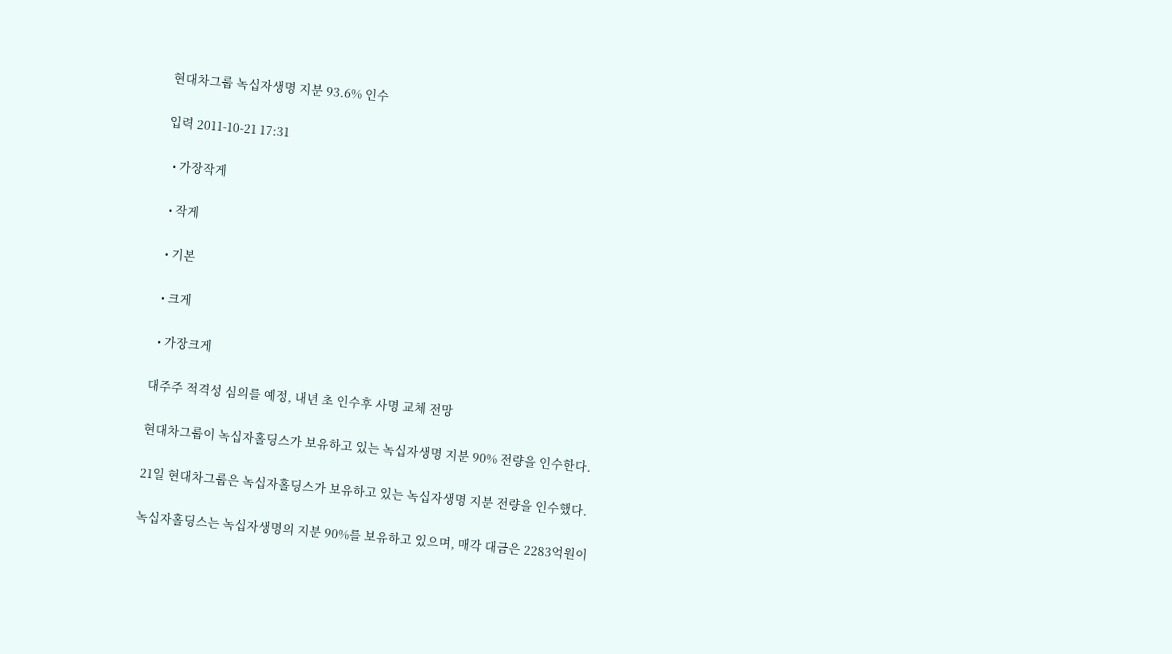현대차그룹 녹십자생명 지분 93.6% 인수

입력 2011-10-21 17:31

  • 가장작게

  • 작게

  • 기본

  • 크게

  • 가장크게

대주주 적격성 심의를 예정, 내년 초 인수후 사명 교체 전망

현대차그룹이 녹십자홀딩스가 보유하고 있는 녹십자생명 지분 90% 전량을 인수한다.

21일 현대차그룹은 녹십자홀딩스가 보유하고 있는 녹십자생명 지분 전량을 인수했다.

녹십자홀딩스는 녹십자생명의 지분 90%를 보유하고 있으며, 매각 대금은 2283억원이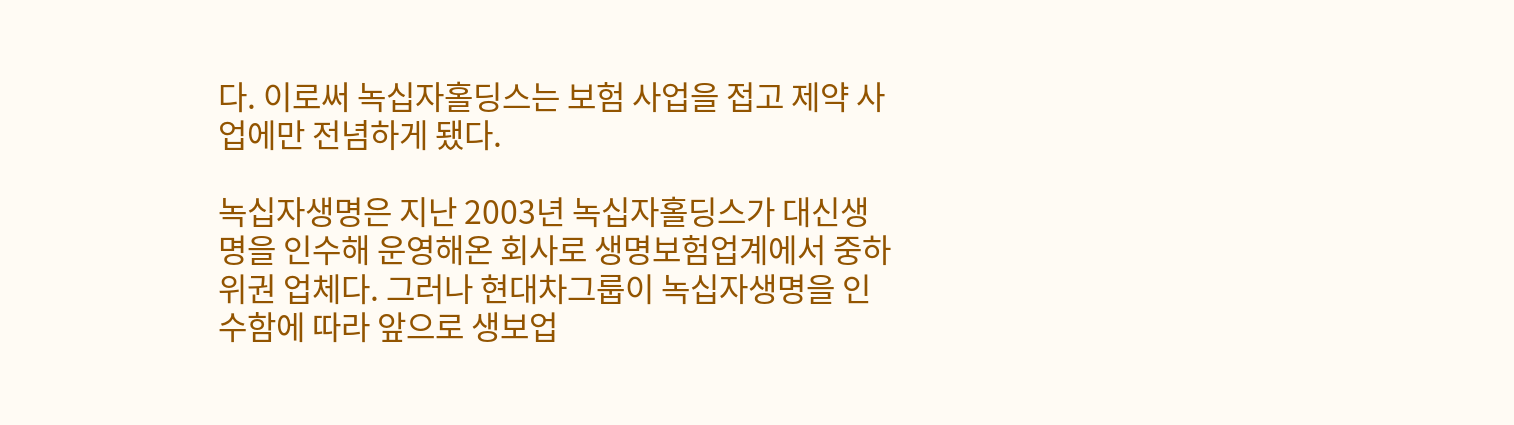다. 이로써 녹십자홀딩스는 보험 사업을 접고 제약 사업에만 전념하게 됐다.

녹십자생명은 지난 2003년 녹십자홀딩스가 대신생명을 인수해 운영해온 회사로 생명보험업계에서 중하위권 업체다. 그러나 현대차그룹이 녹십자생명을 인수함에 따라 앞으로 생보업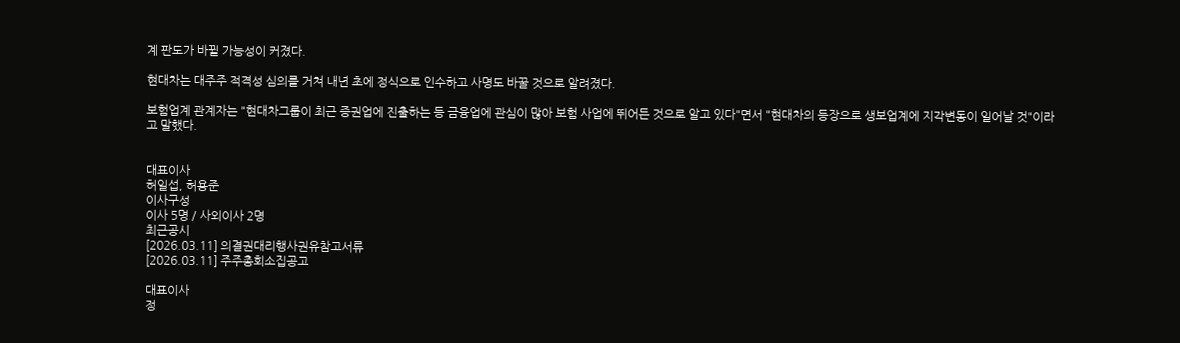계 판도가 바뀔 가능성이 커졌다.

현대차는 대주주 적격성 심의를 거쳐 내년 초에 정식으로 인수하고 사명도 바꿀 것으로 알려졌다.

보험업계 관계자는 "현대차그룹이 최근 증권업에 진출하는 등 금융업에 관심이 많아 보험 사업에 뛰어든 것으로 알고 있다"면서 "현대차의 등장으로 생보업계에 지각변동이 일어날 것"이라고 말했다.


대표이사
허일섭, 허용준
이사구성
이사 5명 / 사외이사 2명
최근공시
[2026.03.11] 의결권대리행사권유참고서류
[2026.03.11] 주주총회소집공고

대표이사
정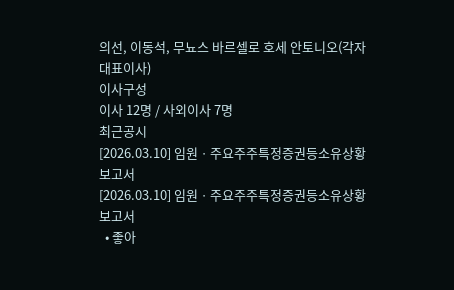의선, 이동석, 무뇨스 바르셀로 호세 안토니오(각자 대표이사)
이사구성
이사 12명 / 사외이사 7명
최근공시
[2026.03.10] 임원ㆍ주요주주특정증권등소유상황보고서
[2026.03.10] 임원ㆍ주요주주특정증권등소유상황보고서
  • 좋아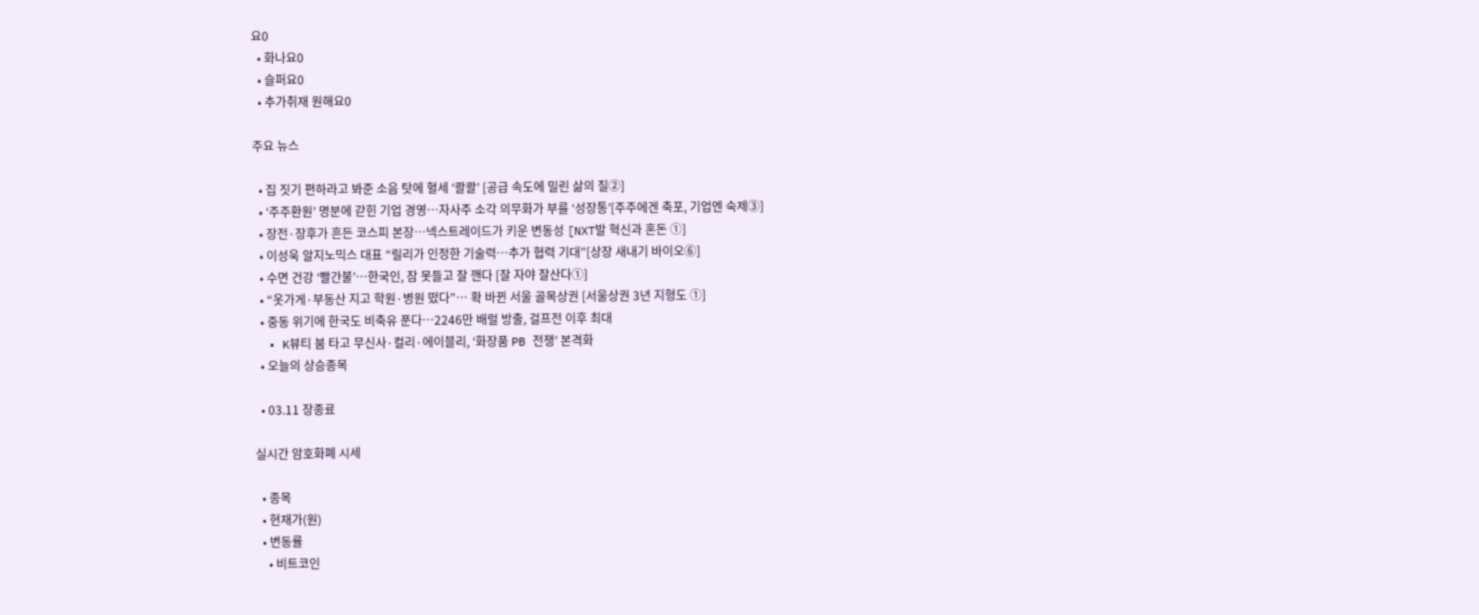요0
  • 화나요0
  • 슬퍼요0
  • 추가취재 원해요0

주요 뉴스

  • 집 짓기 편하라고 봐준 소음 탓에 혈세 ‘콸콸’ [공급 속도에 밀린 삶의 질②]
  • ‘주주환원’ 명분에 갇힌 기업 경영…자사주 소각 의무화가 부를 ‘성장통’[주주에겐 축포, 기업엔 숙제③]
  • 장전·장후가 흔든 코스피 본장…넥스트레이드가 키운 변동성 [NXT발 혁신과 혼돈 ①]
  • 이성욱 알지노믹스 대표 “릴리가 인정한 기술력…추가 협력 기대”[상장 새내기 바이오⑥]
  • 수면 건강 ‘빨간불’…한국인, 잠 못들고 잘 깬다 [잘 자야 잘산다①]
  • “옷가게·부동산 지고 학원·병원 떴다”… 확 바뀐 서울 골목상권 [서울상권 3년 지형도 ①]
  • 중동 위기에 한국도 비축유 푼다…2246만 배럴 방출, 걸프전 이후 최대
  • K뷰티 붐 타고 무신사·컬리·에이블리, ‘화장품 PB 전쟁’ 본격화
  • 오늘의 상승종목

  • 03.11 장종료

실시간 암호화폐 시세

  • 종목
  • 현재가(원)
  • 변동률
    • 비트코인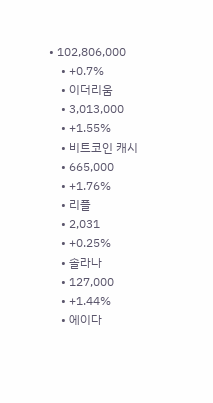• 102,806,000
    • +0.7%
    • 이더리움
    • 3,013,000
    • +1.55%
    • 비트코인 캐시
    • 665,000
    • +1.76%
    • 리플
    • 2,031
    • +0.25%
    • 솔라나
    • 127,000
    • +1.44%
    • 에이다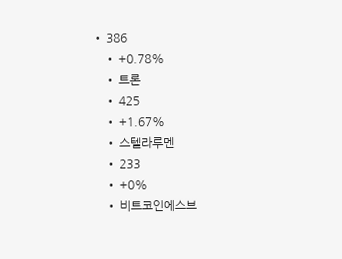• 386
    • +0.78%
    • 트론
    • 425
    • +1.67%
    • 스텔라루멘
    • 233
    • +0%
    • 비트코인에스브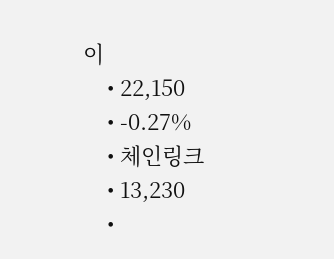이
    • 22,150
    • -0.27%
    • 체인링크
    • 13,230
    •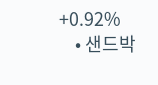+0.92%
    • 샌드박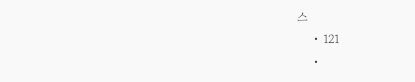스
    • 121
    •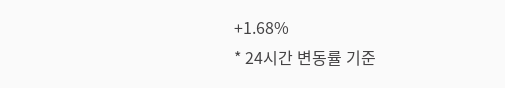+1.68%
* 24시간 변동률 기준